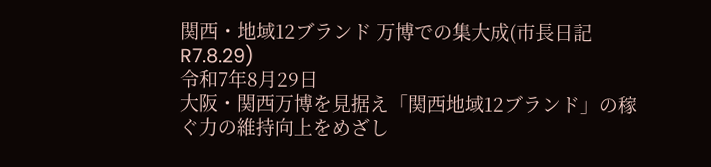関西・地域12ブランド 万博での集大成(市長日記R7.8.29)
令和7年8月29日
大阪・関西万博を見据え「関西地域12ブランド」の稼ぐ力の維持向上をめざし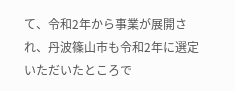て、令和2年から事業が展開され、丹波篠山市も令和2年に選定いただいたところで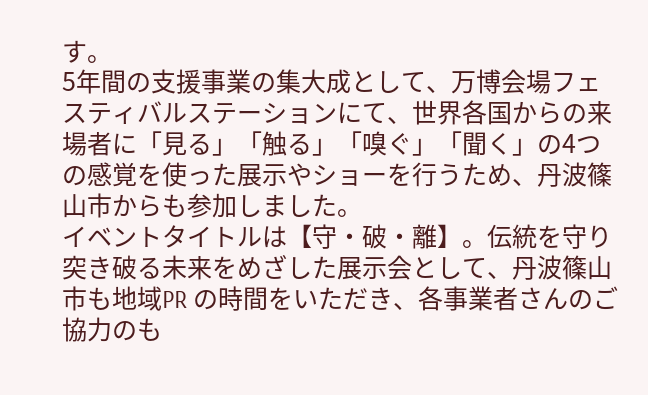す。
5年間の支援事業の集大成として、万博会場フェスティバルステーションにて、世界各国からの来場者に「見る」「触る」「嗅ぐ」「聞く」の4つの感覚を使った展示やショーを行うため、丹波篠山市からも参加しました。
イベントタイトルは【守・破・離】。伝統を守り突き破る未来をめざした展示会として、丹波篠山市も地域PR の時間をいただき、各事業者さんのご協力のも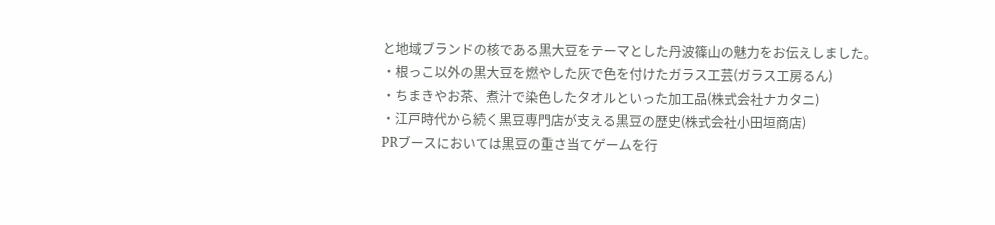と地域ブランドの核である黒大豆をテーマとした丹波篠山の魅力をお伝えしました。
・根っこ以外の黒大豆を燃やした灰で色を付けたガラス工芸(ガラス工房るん)
・ちまきやお茶、煮汁で染色したタオルといった加工品(株式会社ナカタニ)
・江戸時代から続く黒豆専門店が支える黒豆の歴史(株式会社小田垣商店)
PRブースにおいては黒豆の重さ当てゲームを行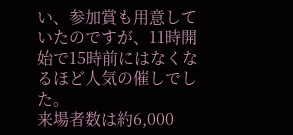い、参加賞も用意していたのですが、11時開始で15時前にはなくなるほど人気の催しでした。
来場者数は約6,000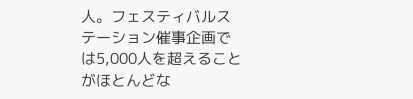人。フェスティバルステーション催事企画では5,000人を超えることがほとんどな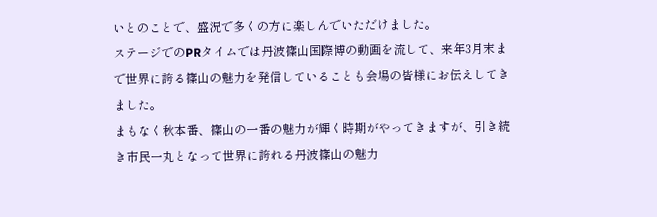いとのことで、盛況で多くの方に楽しんでいただけました。
ステージでのPRタイムでは丹波篠山国際博の動画を流して、来年3月末まで世界に誇る篠山の魅力を発信していることも会場の皆様にお伝えしてきました。
まもなく秋本番、篠山の一番の魅力が輝く時期がやってきますが、引き続き市民一丸となって世界に誇れる丹波篠山の魅力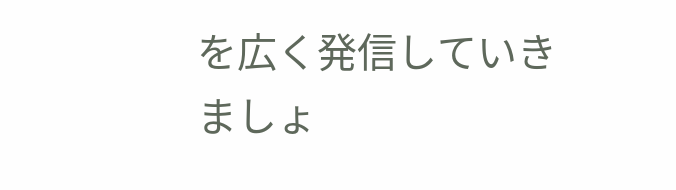を広く発信していきましょ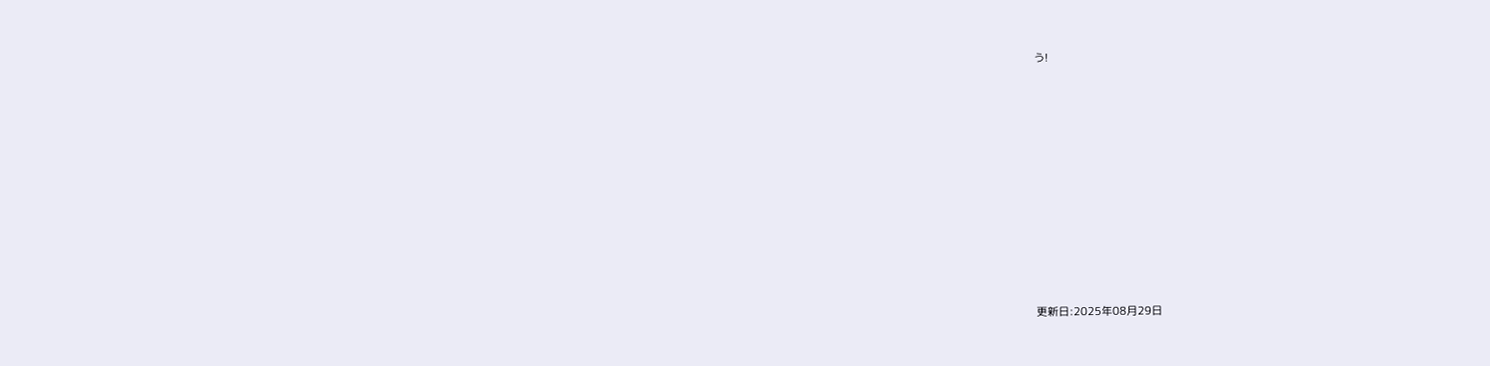う!












更新日:2025年08月29日